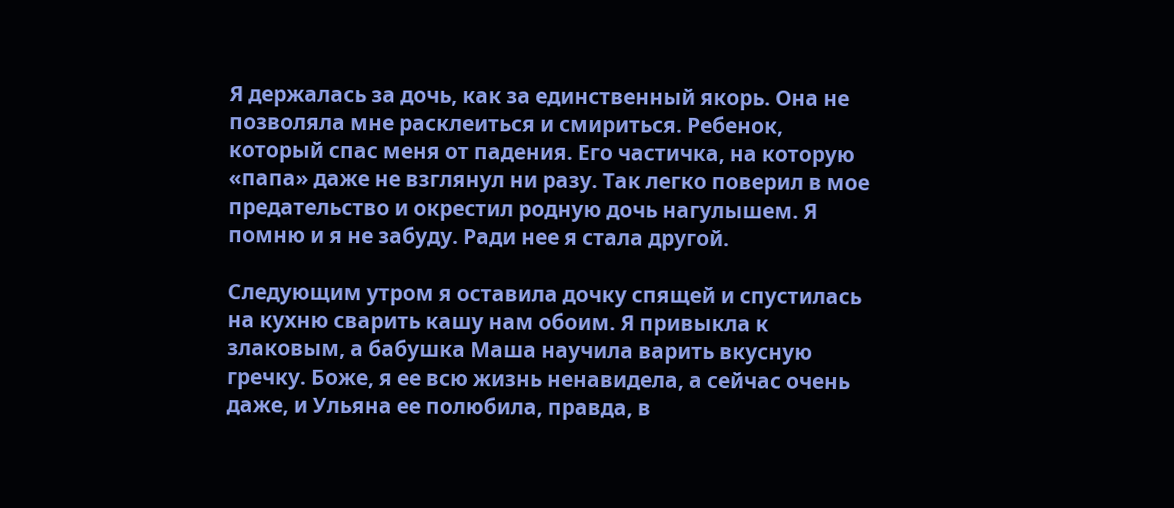Я держалась за дочь, как за единственный якорь. Она не позволяла мне расклеиться и смириться. Ребенок, который спас меня от падения. Его частичка, на которую «папа» даже не взглянул ни разу. Так легко поверил в мое предательство и окрестил родную дочь нагулышем. Я помню и я не забуду. Ради нее я стала другой.

Следующим утром я оставила дочку спящей и спустилась на кухню сварить кашу нам обоим. Я привыкла к злаковым, а бабушка Маша научила варить вкусную гречку. Боже, я ее всю жизнь ненавидела, а сейчас очень даже, и Ульяна ее полюбила, правда, в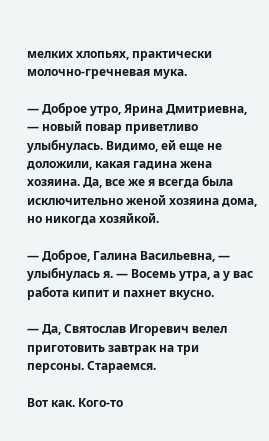мелких хлопьях, практически молочно-гречневая мука.

— Доброе утро, Ярина Дмитриевна, — новый повар приветливо улыбнулась. Видимо, ей еще не доложили, какая гадина жена хозяина. Да, все же я всегда была исключительно женой хозяина дома, но никогда хозяйкой.

— Доброе, Галина Васильевна, — улыбнулась я. — Восемь утра, а у вас работа кипит и пахнет вкусно.

— Да, Святослав Игоревич велел приготовить завтрак на три персоны. Стараемся.

Вот как. Кого-то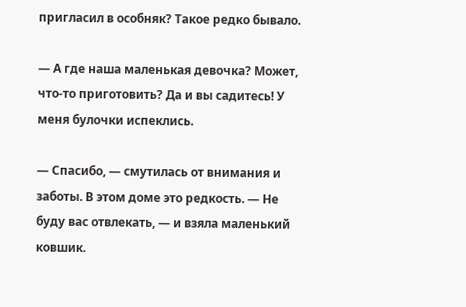пригласил в особняк? Такое редко бывало.

— А где наша маленькая девочка? Может, что-то приготовить? Да и вы садитесь! У меня булочки испеклись.

— Спасибо, — смутилась от внимания и заботы. В этом доме это редкость. — Не буду вас отвлекать, — и взяла маленький ковшик.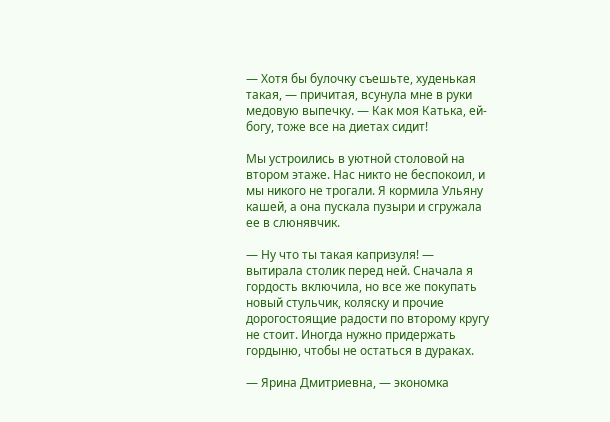— Хотя бы булочку съешьте, худенькая такая, — причитая, всунула мне в руки медовую выпечку. — Как моя Катька, ей-богу, тоже все на диетах сидит!

Мы устроились в уютной столовой на втором этаже. Нас никто не беспокоил, и мы никого не трогали. Я кормила Ульяну кашей, а она пускала пузыри и сгружала ее в слюнявчик.

— Ну что ты такая капризуля! — вытирала столик перед ней. Сначала я гордость включила, но все же покупать новый стульчик, коляску и прочие дорогостоящие радости по второму кругу не стоит. Иногда нужно придержать гордыню, чтобы не остаться в дураках.

— Ярина Дмитриевна, — экономка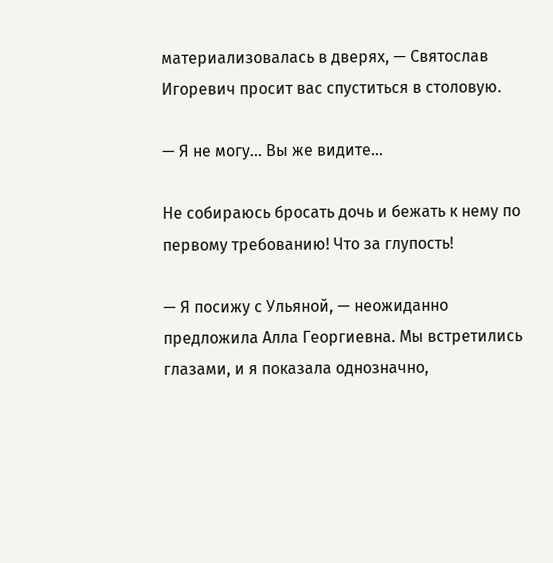материализовалась в дверях, — Святослав Игоревич просит вас спуститься в столовую.

— Я не могу… Вы же видите…

Не собираюсь бросать дочь и бежать к нему по первому требованию! Что за глупость!

— Я посижу с Ульяной, — неожиданно предложила Алла Георгиевна. Мы встретились глазами, и я показала однозначно,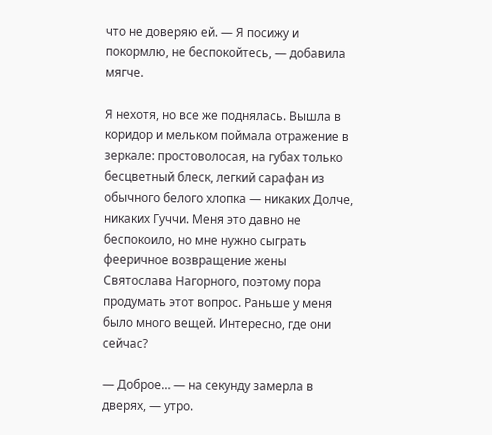что не доверяю ей. — Я посижу и покормлю, не беспокойтесь, — добавила мягче.

Я нехотя, но все же поднялась. Вышла в коридор и мельком поймала отражение в зеркале: простоволосая, на губах только бесцветный блеск, легкий сарафан из обычного белого хлопка — никаких Долче, никаких Гуччи. Меня это давно не беспокоило, но мне нужно сыграть фееричное возвращение жены Святослава Нагорного, поэтому пора продумать этот вопрос. Раньше у меня было много вещей. Интересно, где они сейчас?

— Доброе… — на секунду замерла в дверях, — утро.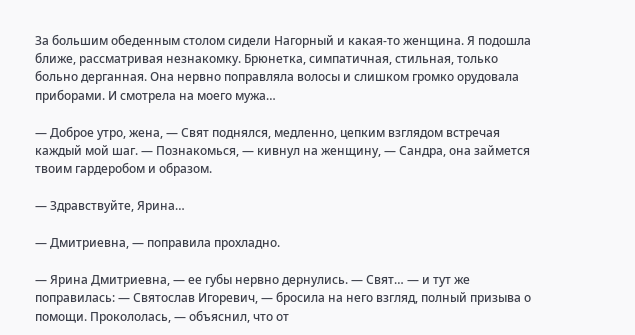За большим обеденным столом сидели Нагорный и какая-то женщина. Я подошла ближе, рассматривая незнакомку. Брюнетка, симпатичная, стильная, только больно дерганная. Она нервно поправляла волосы и слишком громко орудовала приборами. И смотрела на моего мужа…

— Доброе утро, жена, — Свят поднялся, медленно, цепким взглядом встречая каждый мой шаг. — Познакомься, — кивнул на женщину, — Сандра, она займется твоим гардеробом и образом.

— Здравствуйте, Ярина…

— Дмитриевна, — поправила прохладно.

— Ярина Дмитриевна, — ее губы нервно дернулись. — Свят… — и тут же поправилась: — Святослав Игоревич, — бросила на него взгляд, полный призыва о помощи. Прокололась, — объяснил, что от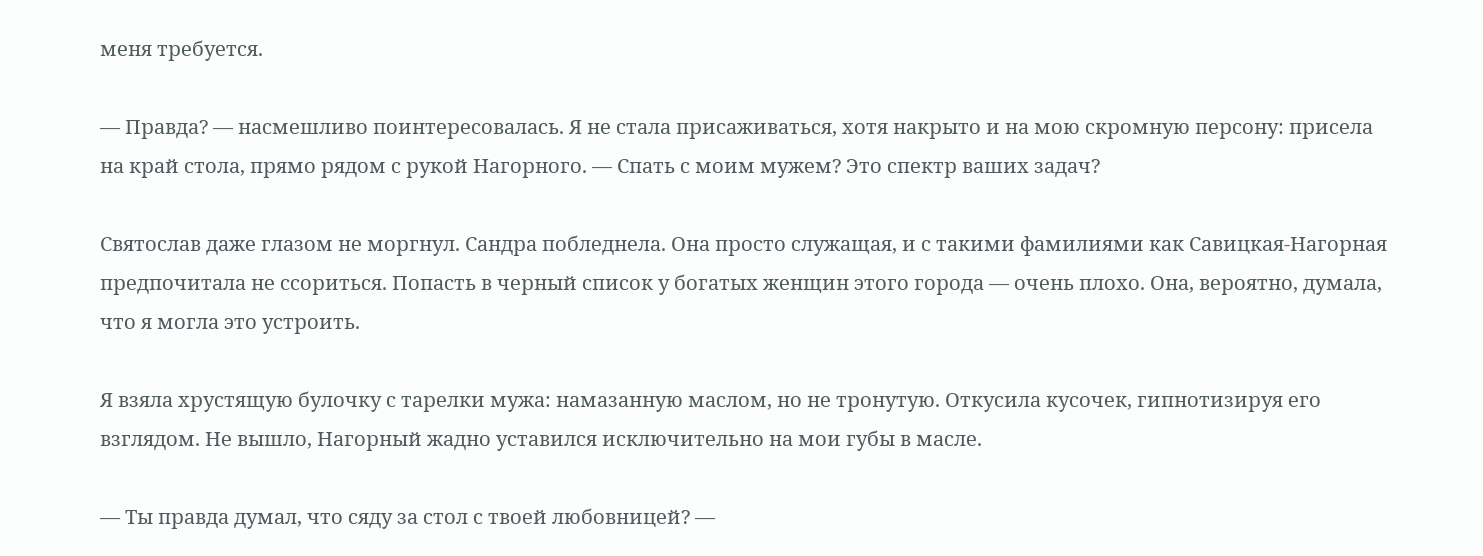меня требуется.

— Правда? — насмешливо поинтересовалась. Я не стала присаживаться, хотя накрыто и на мою скромную персону: присела на край стола, прямо рядом с рукой Нагорного. — Спать с моим мужем? Это спектр ваших задач?

Святослав даже глазом не моргнул. Сандра побледнела. Она просто служащая, и с такими фамилиями как Савицкая-Нагорная предпочитала не ссориться. Попасть в черный список у богатых женщин этого города — очень плохо. Она, вероятно, думала, что я могла это устроить.

Я взяла хрустящую булочку с тарелки мужа: намазанную маслом, но не тронутую. Откусила кусочек, гипнотизируя его взглядом. Не вышло, Нагорный жадно уставился исключительно на мои губы в масле.

— Ты правда думал, что сяду за стол с твоей любовницей? —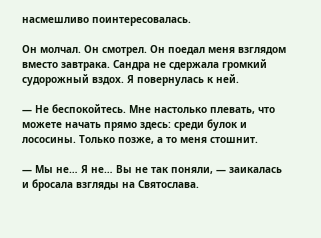насмешливо поинтересовалась.

Он молчал. Он смотрел. Он поедал меня взглядом вместо завтрака. Сандра не сдержала громкий судорожный вздох. Я повернулась к ней.

— Не беспокойтесь. Мне настолько плевать, что можете начать прямо здесь: среди булок и лососины. Только позже, а то меня стошнит.

— Мы не… Я не… Вы не так поняли, — заикалась и бросала взгляды на Святослава.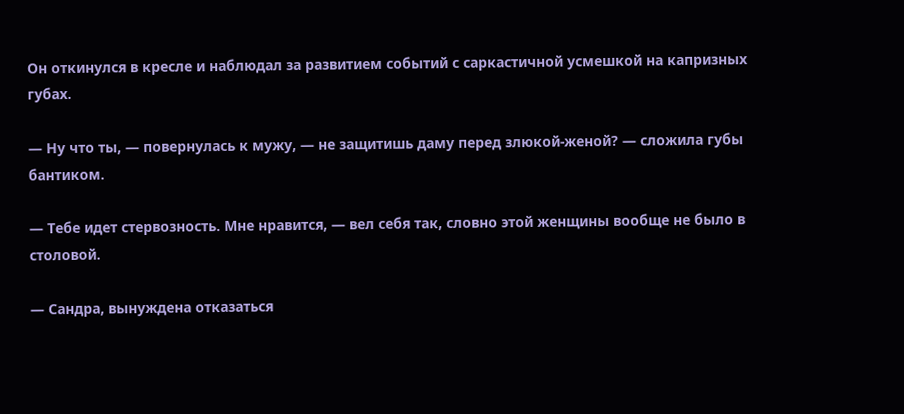Он откинулся в кресле и наблюдал за развитием событий с саркастичной усмешкой на капризных губах.

— Ну что ты, — повернулась к мужу, — не защитишь даму перед злюкой-женой? — сложила губы бантиком.

— Тебе идет стервозность. Мне нравится, — вел себя так, словно этой женщины вообще не было в столовой.

— Сандра, вынуждена отказаться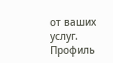от ваших услуг. Профиль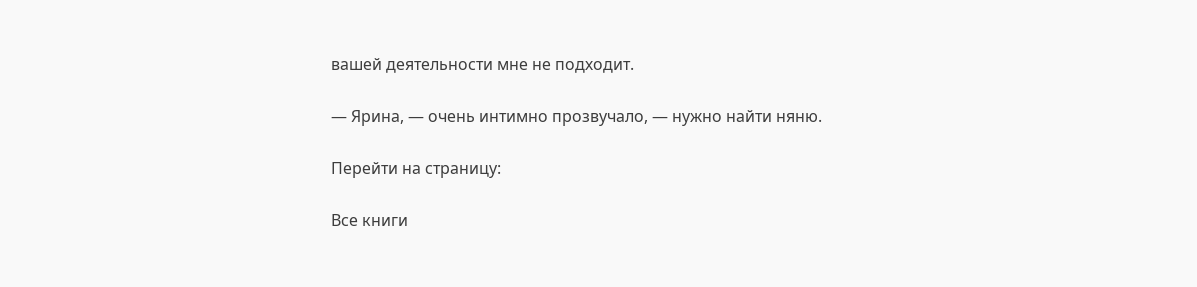вашей деятельности мне не подходит.

— Ярина, — очень интимно прозвучало, — нужно найти няню.

Перейти на страницу:

Все книги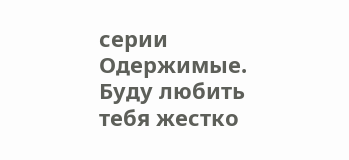серии Одержимые. Буду любить тебя жестко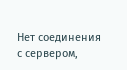Нет соединения с сервером,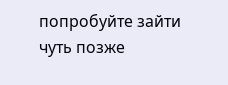попробуйте зайти чуть позже